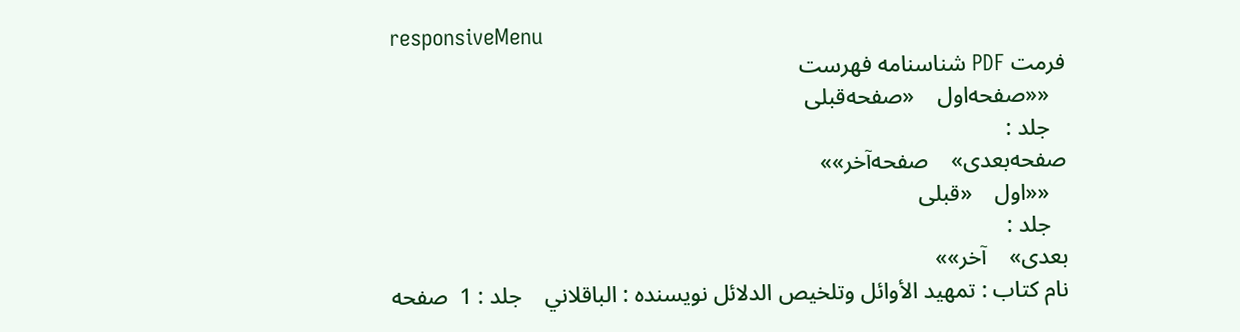responsiveMenu
فرمت PDF شناسنامه فهرست
   ««صفحه‌اول    «صفحه‌قبلی
   جلد :
صفحه‌بعدی»    صفحه‌آخر»»
   ««اول    «قبلی
   جلد :
بعدی»    آخر»»
نام کتاب : تمهيد الأوائل وتلخيص الدلائل نویسنده : الباقلاني    جلد : 1  صفحه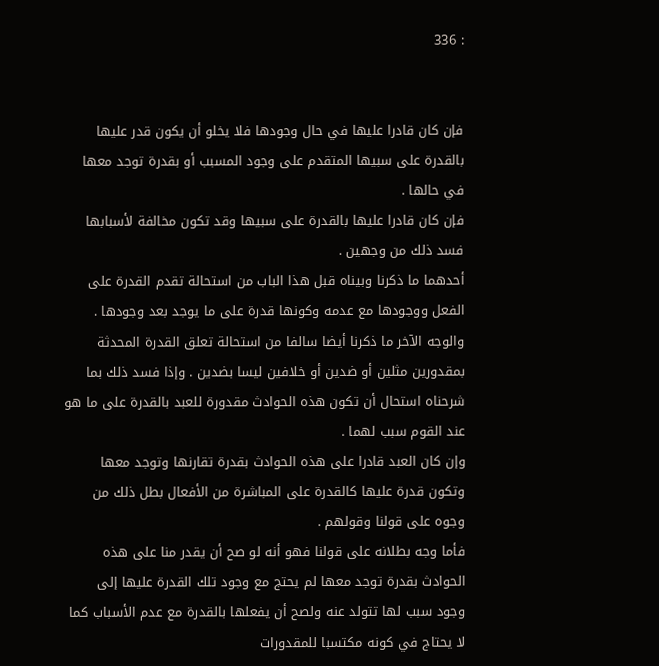: 336


فإن كان قادرا عليها في حال وجودها فلا يخلو أن يكون قدر عليها بالقدرة على سبيها المتقدم على وجود المسبب أو بقدرة توجد معها في حالها .
فإن كان قادرا عليها بالقدرة على سبيها وقد تكون مخالفة لأسبابها فسد ذلك من وجهين .
أحدهما ما ذكرنا وبيناه قبل هذا الباب من استحالة تقدم القدرة على الفعل ووجودها مع عدمه وكونها قدرة على ما يوجد بعد وجودها .
والوجه الآخر ما ذكرنا أيضا سالفا من استحالة تعلق القدرة المحدثة بمقدورين مثلين أو ضدين أو خلافين ليسا بضدين . وإذا فسد ذلك بما شرحناه استحال أن تكون هذه الحوادث مقدورة للعبد بالقدرة على ما هو عند القوم سبب لهما .
وإن كان العبد قادرا على هذه الحوادث بقدرة تقارنها وتوجد معها وتكون قدرة عليها كالقدرة على المباشرة من الأفعال بطل ذلك من وجوه على قولنا وقولهم .
فأما وجه بطلانه على قولنا فهو أنه لو صح أن يقدر منا على هذه الحوادث بقدرة توجد معها لم يحتج مع وجود تلك القدرة عليها إلى وجود سبب لها تتولد عنه ولصح أن يفعلها بالقدرة مع عدم الأسباب كما لا يحتاج في كونه مكتسبا للمقدورات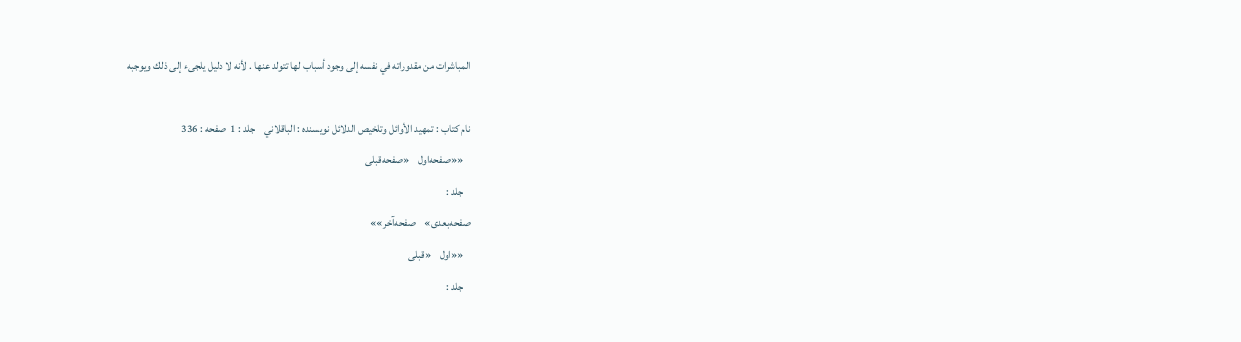المباشرات من مقدوراته في نفسه إلى وجود أسباب لها تتولد عنها . لأنه لا دليل يلجىء إلى ذلك ويوجبه

نام کتاب : تمهيد الأوائل وتلخيص الدلائل نویسنده : الباقلاني    جلد : 1  صفحه : 336
   ««صفحه‌اول    «صفحه‌قبلی
   جلد :
صفحه‌بعدی»    صفحه‌آخر»»
   ««اول    «قبلی
   جلد :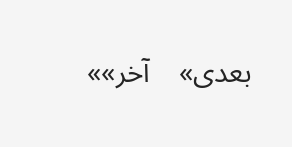بعدی»    آخر»»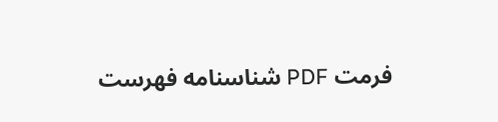فرمت PDF شناسنامه فهرست